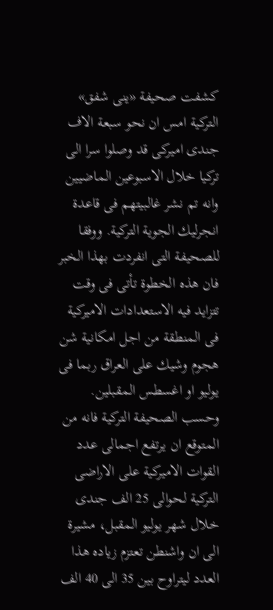كشفت صحيفة «ينى شفق» التركية امس ان نحو سبعة الاف جندى اميركى قد وصلوا سرا الى تركيا خلال الاسبوعين الماضيين وانه تم نشر غالبيتهم فى قاعدة انجرليك الجوية التركية. ووفقا للصحيفة التى انفردت بهذا الخبر فان هذه الخطوة تأتى فى وقت تتزايد فيه الاستعدادات الاميركية فى المنطقة من اجل امكانية شن هجوم وشيك على العراق ربما فى يوليو او اغسطس المقبلين. وحسب الصحيفة التركية فانه من المتوقع ان يرتفع اجمالى عدد القوات الاميركية على الاراضى التركية لحوالى 25 الف جندى خلال شهر يوليو المقبل، مشيرة الى ان واشنطن تعتزم زياده هذا العدد ليتراوح بين 35 الى 40 الف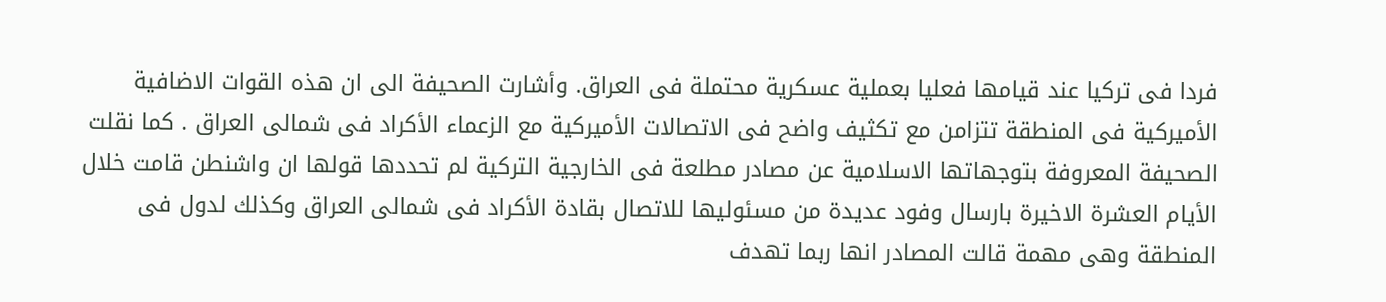فردا فى تركيا عند قيامها فعليا بعملية عسكرية محتملة فى العراق. وأشارت الصحيفة الى ان هذه القوات الاضافية الأميركية فى المنطقة تتزامن مع تكثيف واضح فى الاتصالات الأميركية مع الزعماء الأكراد فى شمالى العراق . كما نقلت الصحيفة المعروفة بتوجهاتها الاسلامية عن مصادر مطلعة فى الخارجية التركية لم تحددها قولها ان واشنطن قامت خلال الأيام العشرة الاخيرة بارسال وفود عديدة من مسئوليها للاتصال بقادة الأكراد فى شمالى العراق وكذلك لدول فى المنطقة وهى مهمة قالت المصادر انها ربما تهدف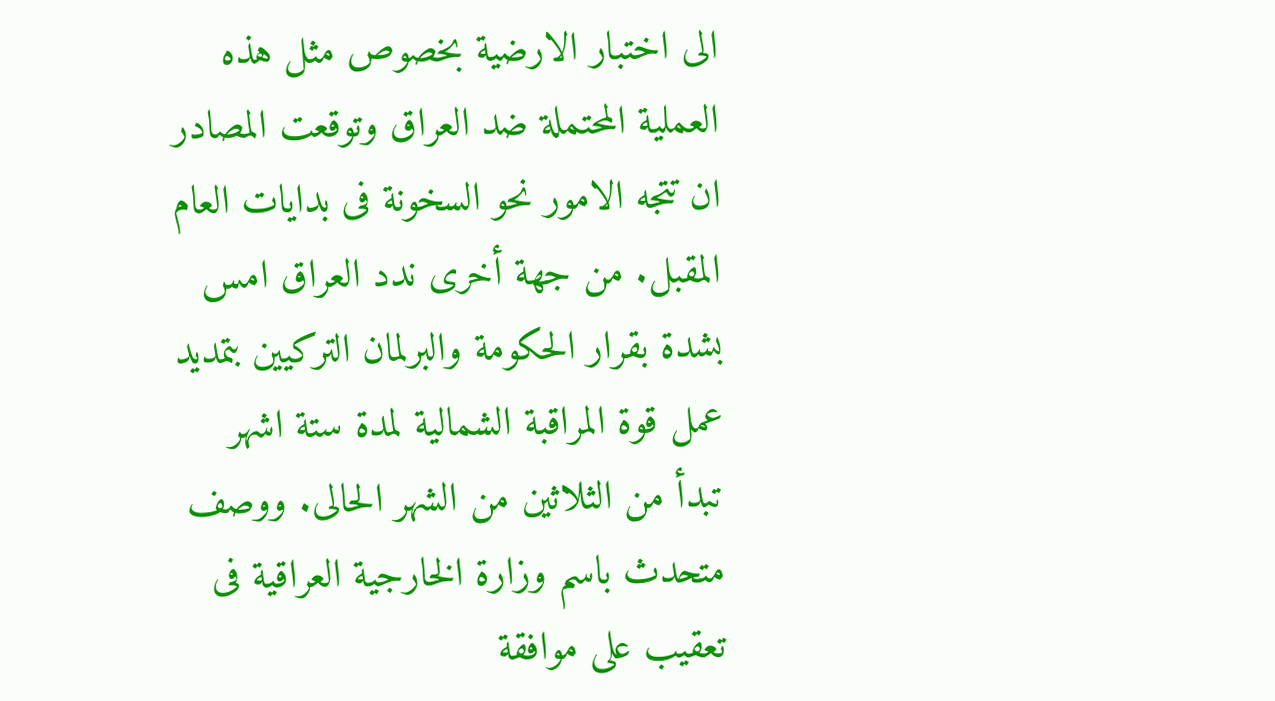الى اختبار الارضية بخصوص مثل هذه العملية المحتملة ضد العراق وتوقعت المصادر ان تتجه الامور نحو السخونة فى بدايات العام المقبل. من جهة أخرى ندد العراق امس بشدة بقرار الحكومة والبرلمان التركيين بتمديد عمل قوة المراقبة الشمالية لمدة ستة اشهر تبدأ من الثلاثين من الشهر الحالى. ووصف متحدث باسم وزارة الخارجية العراقية فى تعقيب على موافقة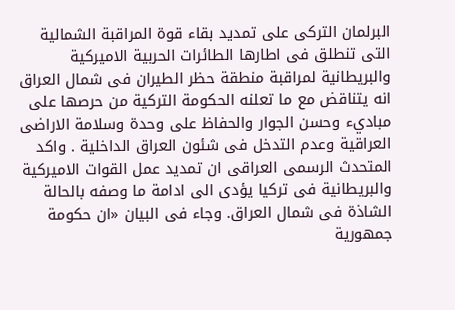البرلمان التركى على تمديد بقاء قوة المراقبة الشمالية التى تنطلق فى اطارها الطائرات الحربية الاميركية والبريطانية لمراقبة منطقة حظر الطيران فى شمال العراق انه يتناقض مع ما تعلنه الحكومة التركية من حرصها على مباديء وحسن الجوار والحفاظ على وحدة وسلامة الاراضى العراقية وعدم التدخل فى شئون العراق الداخلية . واكد المتحدث الرسمى العراقى ان تمديد عمل القوات الاميركية والبريطانية فى تركيا يؤدى الى ادامة ما وصفه بالحالة الشاذة فى شمال العراق. وجاء فى البيان «ان حكومة جمهورية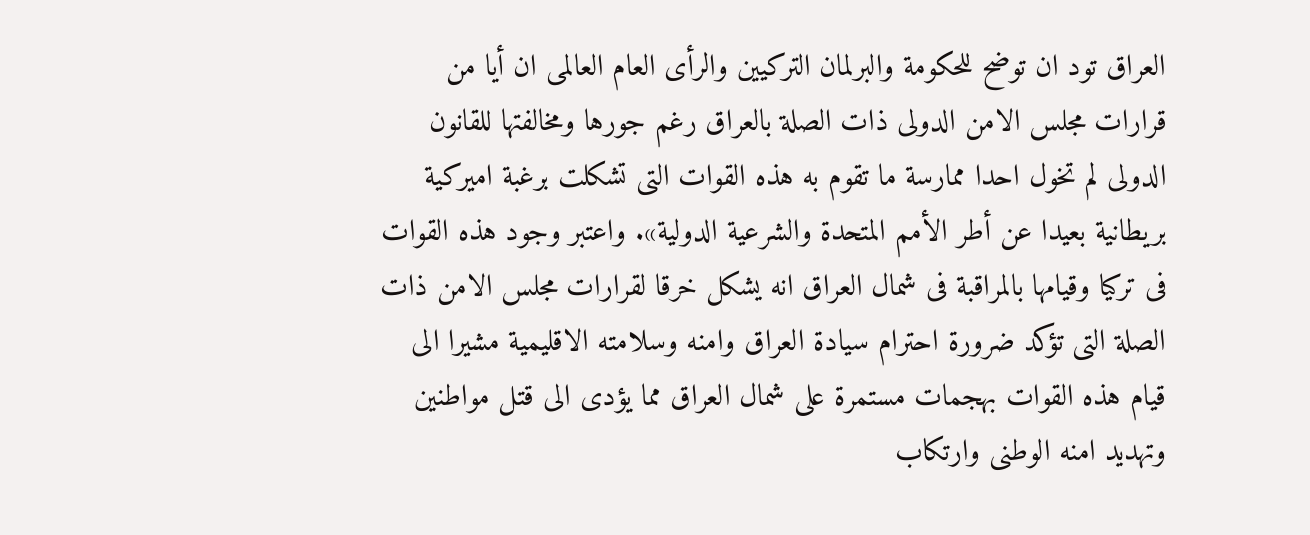العراق تود ان توضح للحكومة والبرلمان التركيين والرأى العام العالمى ان أيا من قرارات مجلس الامن الدولى ذات الصلة بالعراق رغم جورها ومخالفتها للقانون الدولى لم تخول احدا ممارسة ما تقوم به هذه القوات التى تشكلت برغبة اميركية بريطانية بعيدا عن أطر الأمم المتحدة والشرعية الدولية». واعتبر وجود هذه القوات فى تركيا وقيامها بالمراقبة فى شمال العراق انه يشكل خرقا لقرارات مجلس الامن ذات الصلة التى تؤكد ضرورة احترام سيادة العراق وامنه وسلامته الاقليمية مشيرا الى قيام هذه القوات بهجمات مستمرة على شمال العراق مما يؤدى الى قتل مواطنين وتهديد امنه الوطنى وارتكاب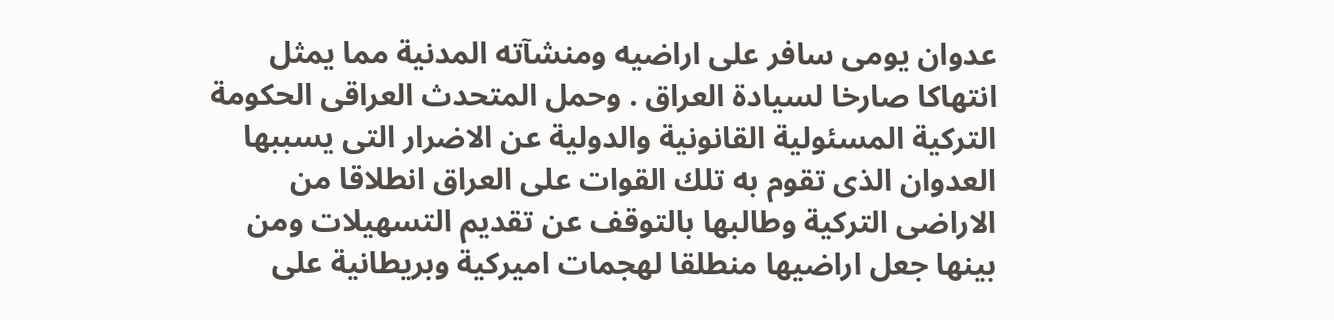عدوان يومى سافر على اراضيه ومنشآته المدنية مما يمثل انتهاكا صارخا لسيادة العراق . وحمل المتحدث العراقى الحكومة التركية المسئولية القانونية والدولية عن الاضرار التى يسببها العدوان الذى تقوم به تلك القوات على العراق انطلاقا من الاراضى التركية وطالبها بالتوقف عن تقديم التسهيلات ومن بينها جعل اراضيها منطلقا لهجمات اميركية وبريطانية على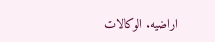اراضيه. الوكالات